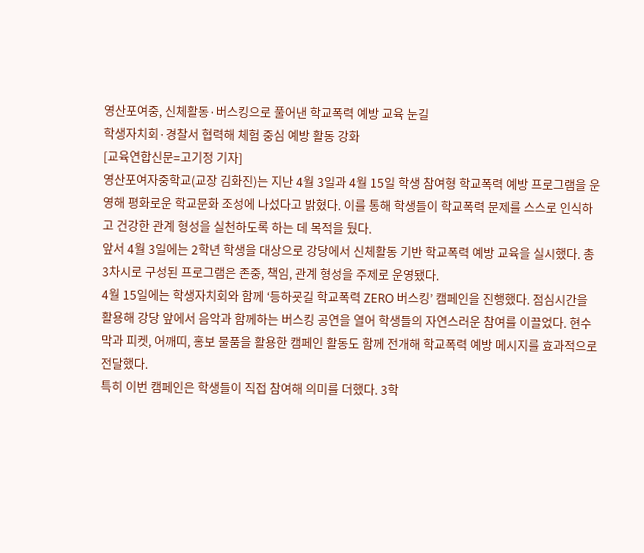영산포여중, 신체활동·버스킹으로 풀어낸 학교폭력 예방 교육 눈길
학생자치회·경찰서 협력해 체험 중심 예방 활동 강화
[교육연합신문=고기정 기자]
영산포여자중학교(교장 김화진)는 지난 4월 3일과 4월 15일 학생 참여형 학교폭력 예방 프로그램을 운영해 평화로운 학교문화 조성에 나섰다고 밝혔다. 이를 통해 학생들이 학교폭력 문제를 스스로 인식하고 건강한 관계 형성을 실천하도록 하는 데 목적을 뒀다.
앞서 4월 3일에는 2학년 학생을 대상으로 강당에서 신체활동 기반 학교폭력 예방 교육을 실시했다. 총 3차시로 구성된 프로그램은 존중, 책임, 관계 형성을 주제로 운영됐다.
4월 15일에는 학생자치회와 함께 ‘등하굣길 학교폭력 ZERO 버스킹’ 캠페인을 진행했다. 점심시간을 활용해 강당 앞에서 음악과 함께하는 버스킹 공연을 열어 학생들의 자연스러운 참여를 이끌었다. 현수막과 피켓, 어깨띠, 홍보 물품을 활용한 캠페인 활동도 함께 전개해 학교폭력 예방 메시지를 효과적으로 전달했다.
특히 이번 캠페인은 학생들이 직접 참여해 의미를 더했다. 3학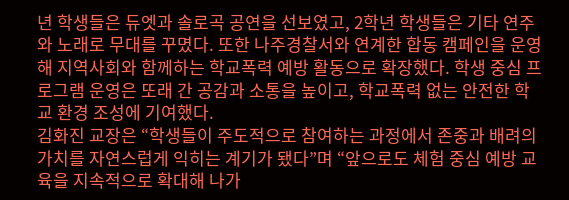년 학생들은 듀엣과 솔로곡 공연을 선보였고, 2학년 학생들은 기타 연주와 노래로 무대를 꾸몄다. 또한 나주경찰서와 연계한 합동 캠페인을 운영해 지역사회와 함께하는 학교폭력 예방 활동으로 확장했다. 학생 중심 프로그램 운영은 또래 간 공감과 소통을 높이고, 학교폭력 없는 안전한 학교 환경 조성에 기여했다.
김화진 교장은 “학생들이 주도적으로 참여하는 과정에서 존중과 배려의 가치를 자연스럽게 익히는 계기가 됐다”며 “앞으로도 체험 중심 예방 교육을 지속적으로 확대해 나가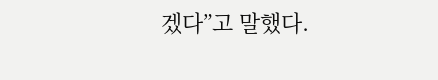겠다”고 말했다.